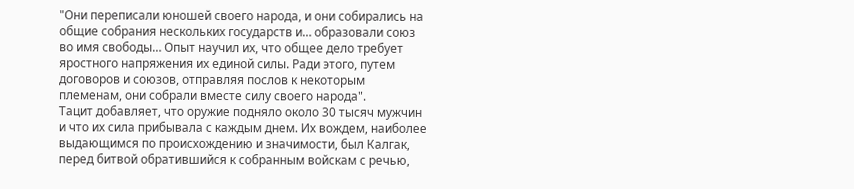"Они переписали юношей своего народа, и они собирались на общие собрания нескольких государств и… образовали союз во имя свободы… Опыт научил их, что общее дело требует яростного напряжения их единой силы. Ради этого, путем договоров и союзов, отправляя послов к некоторым племенам, они собрали вместе силу своего народа".
Тацит добавляет, что оружие подняло около 30 тысяч мужчин и что их сила прибывала с каждым днем. Их вождем, наиболее выдающимся по происхождению и значимости, был Калгак, перед битвой обратившийся к собранным войскам с речью,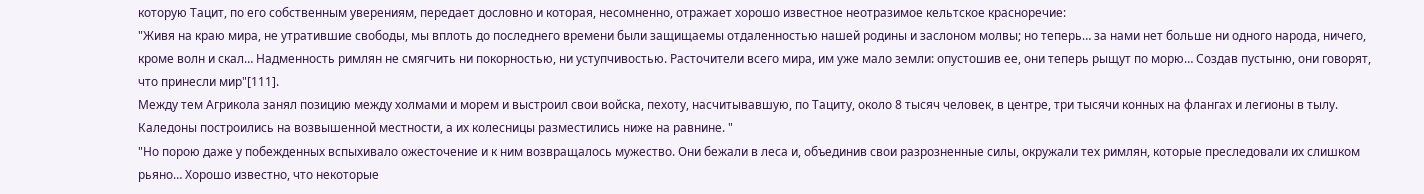которую Тацит, по его собственным уверениям, передает дословно и которая, несомненно, отражает хорошо известное неотразимое кельтское красноречие:
"Живя на краю мира, не утратившие свободы, мы вплоть до последнего времени были защищаемы отдаленностью нашей родины и заслоном молвы; но теперь… за нами нет больше ни одного народа, ничего, кроме волн и скал… Надменность римлян не смягчить ни покорностью, ни уступчивостью. Расточители всего мира, им уже мало земли: опустошив ее, они теперь рыщут по морю… Создав пустыню, они говорят, что принесли мир"[111].
Между тем Агрикола занял позицию между холмами и морем и выстроил свои войска, пехоту, насчитывавшую, по Тациту, около 8 тысяч человек, в центре, три тысячи конных на флангах и легионы в тылу. Каледоны построились на возвышенной местности, а их колесницы разместились ниже на равнине. "
"Но порою даже у побежденных вспыхивало ожесточение и к ним возвращалось мужество. Они бежали в леса и, объединив свои разрозненные силы, окружали тех римлян, которые преследовали их слишком рьяно… Хорошо известно, что некоторые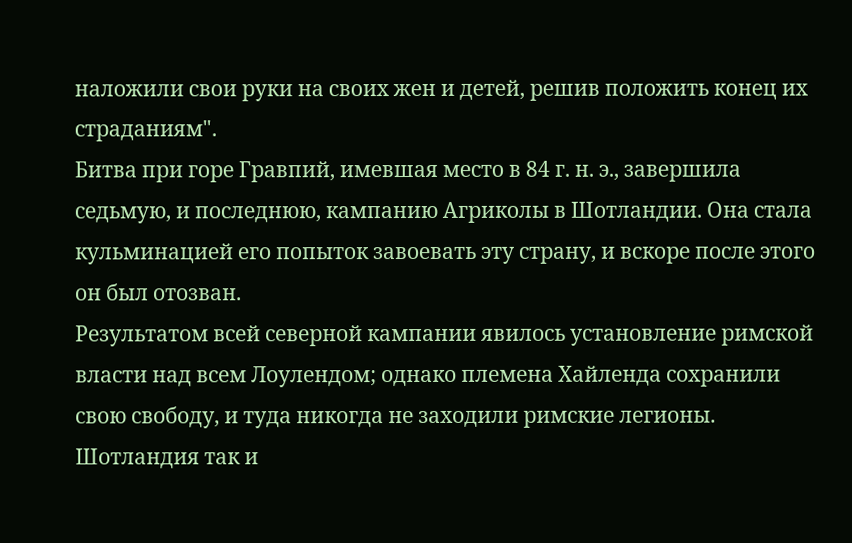наложили свои руки на своих жен и детей, решив положить конец их страданиям".
Битва при горе Гравпий, имевшая место в 84 г. н. э., завершила седьмую, и последнюю, кампанию Агриколы в Шотландии. Она стала кульминацией его попыток завоевать эту страну, и вскоре после этого он был отозван.
Результатом всей северной кампании явилось установление римской власти над всем Лоулендом; однако племена Хайленда сохранили свою свободу, и туда никогда не заходили римские легионы. Шотландия так и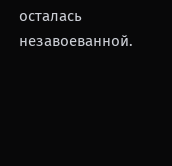осталась незавоеванной.